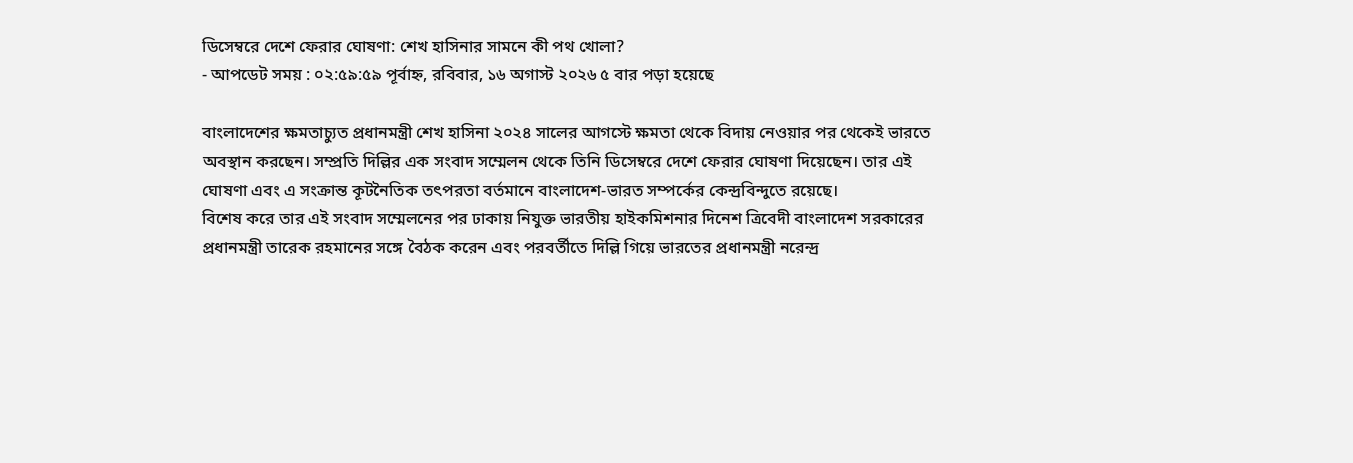ডিসেম্বরে দেশে ফেরার ঘোষণা: শেখ হাসিনার সামনে কী পথ খোলা?
- আপডেট সময় : ০২:৫৯:৫৯ পূর্বাহ্ন, রবিবার, ১৬ অগাস্ট ২০২৬ ৫ বার পড়া হয়েছে

বাংলাদেশের ক্ষমতাচ্যুত প্রধানমন্ত্রী শেখ হাসিনা ২০২৪ সালের আগস্টে ক্ষমতা থেকে বিদায় নেওয়ার পর থেকেই ভারতে অবস্থান করছেন। সম্প্রতি দিল্লির এক সংবাদ সম্মেলন থেকে তিনি ডিসেম্বরে দেশে ফেরার ঘোষণা দিয়েছেন। তার এই ঘোষণা এবং এ সংক্রান্ত কূটনৈতিক তৎপরতা বর্তমানে বাংলাদেশ-ভারত সম্পর্কের কেন্দ্রবিন্দুতে রয়েছে।
বিশেষ করে তার এই সংবাদ সম্মেলনের পর ঢাকায় নিযুক্ত ভারতীয় হাইকমিশনার দিনেশ ত্রিবেদী বাংলাদেশ সরকারের প্রধানমন্ত্রী তারেক রহমানের সঙ্গে বৈঠক করেন এবং পরবর্তীতে দিল্লি গিয়ে ভারতের প্রধানমন্ত্রী নরেন্দ্র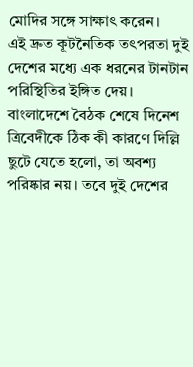মোদির সঙ্গে সাক্ষাৎ করেন।
এই দ্রুত কূটনৈতিক তৎপরতা দুই দেশের মধ্যে এক ধরনের টানটান পরিস্থিতির ইঙ্গিত দেয়। বাংলাদেশে বৈঠক শেষে দিনেশ ত্রিবেদীকে ঠিক কী কারণে দিল্লি ছুটে যেতে হলো, তা অবশ্য পরিষ্কার নয়। তবে দুই দেশের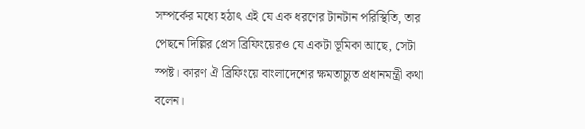সম্পর্কের মধ্যে হঠাৎ এই যে এক ধরণের টানটান পরিস্থিতি, তার পেছনে দিল্লির প্রেস ব্রিফিংয়েরও যে একটা ভূমিকা আছে, সেটা স্পষ্ট। কারণ ঐ ব্রিফিংয়ে বাংলাদেশের ক্ষমতাচ্যুত প্রধানমন্ত্রী কথা বলেন।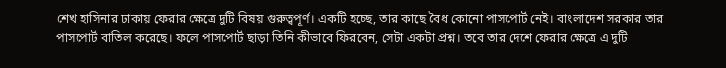শেখ হাসিনার ঢাকায় ফেরার ক্ষেত্রে দুটি বিষয় গুরুত্বপূর্ণ। একটি হচ্ছে, তার কাছে বৈধ কোনো পাসপোর্ট নেই। বাংলাদেশ সরকার তার পাসপোর্ট বাতিল করেছে। ফলে পাসপোর্ট ছাড়া তিনি কীভাবে ফিরবেন, সেটা একটা প্রশ্ন। তবে তার দেশে ফেরার ক্ষেত্রে এ দুটি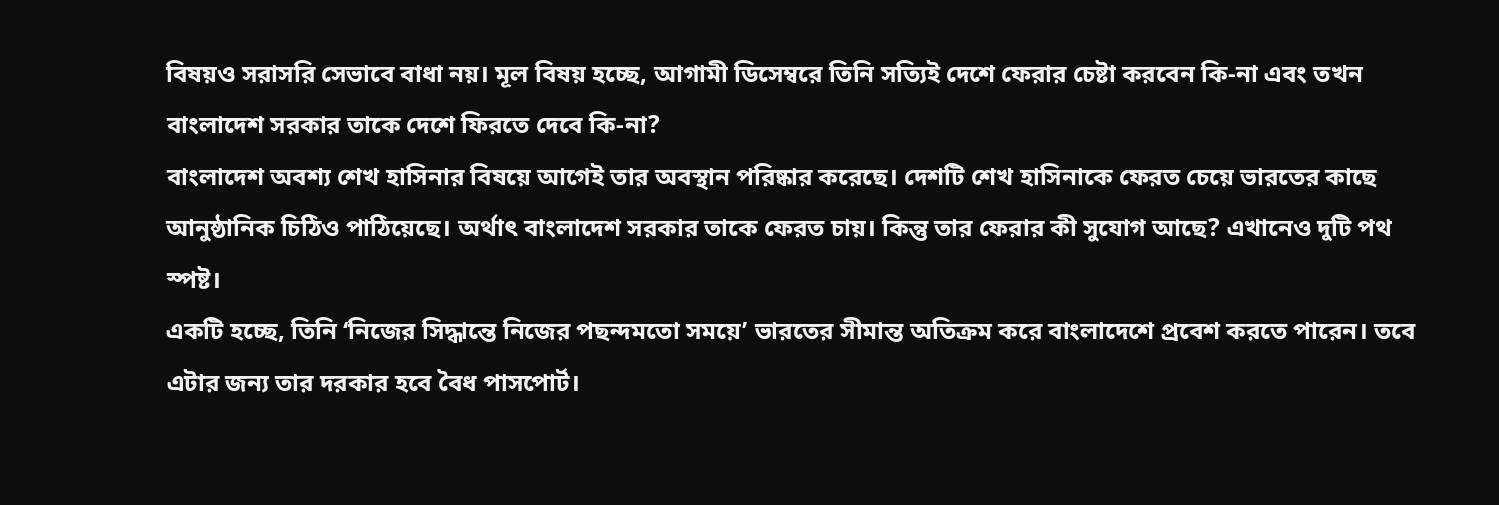বিষয়ও সরাসরি সেভাবে বাধা নয়। মূল বিষয় হচ্ছে, আগামী ডিসেম্বরে তিনি সত্যিই দেশে ফেরার চেষ্টা করবেন কি-না এবং তখন বাংলাদেশ সরকার তাকে দেশে ফিরতে দেবে কি-না?
বাংলাদেশ অবশ্য শেখ হাসিনার বিষয়ে আগেই তার অবস্থান পরিষ্কার করেছে। দেশটি শেখ হাসিনাকে ফেরত চেয়ে ভারতের কাছে আনুষ্ঠানিক চিঠিও পাঠিয়েছে। অর্থাৎ বাংলাদেশ সরকার তাকে ফেরত চায়। কিন্তু তার ফেরার কী সুযোগ আছে? এখানেও দুটি পথ স্পষ্ট।
একটি হচ্ছে, তিনি ‘নিজের সিদ্ধান্তে নিজের পছন্দমতো সময়ে’ ভারতের সীমান্ত অতিক্রম করে বাংলাদেশে প্রবেশ করতে পারেন। তবে এটার জন্য তার দরকার হবে বৈধ পাসপোর্ট।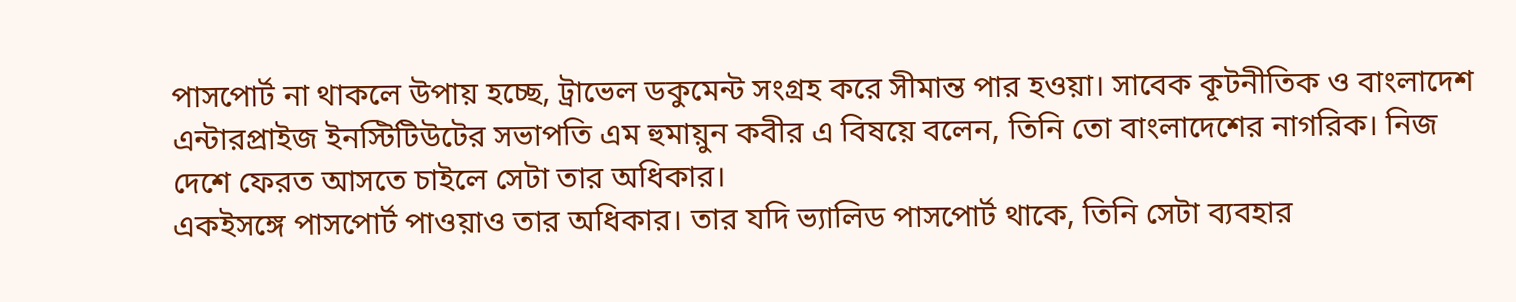পাসপোর্ট না থাকলে উপায় হচ্ছে, ট্রাভেল ডকুমেন্ট সংগ্রহ করে সীমান্ত পার হওয়া। সাবেক কূটনীতিক ও বাংলাদেশ এন্টারপ্রাইজ ইনস্টিটিউটের সভাপতি এম হুমায়ুন কবীর এ বিষয়ে বলেন, তিনি তো বাংলাদেশের নাগরিক। নিজ দেশে ফেরত আসতে চাইলে সেটা তার অধিকার।
একইসঙ্গে পাসপোর্ট পাওয়াও তার অধিকার। তার যদি ভ্যালিড পাসপোর্ট থাকে, তিনি সেটা ব্যবহার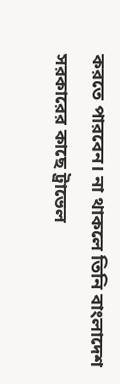করতে পারবেন। না থাকলে তিনি বাংলাদেশ সরকারের কাছে ট্রাভেল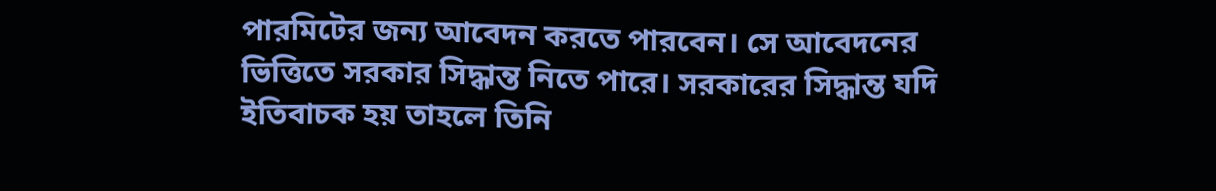পারমিটের জন্য আবেদন করতে পারবেন। সে আবেদনের ভিত্তিতে সরকার সিদ্ধান্ত নিতে পারে। সরকারের সিদ্ধান্ত যদি ইতিবাচক হয় তাহলে তিনি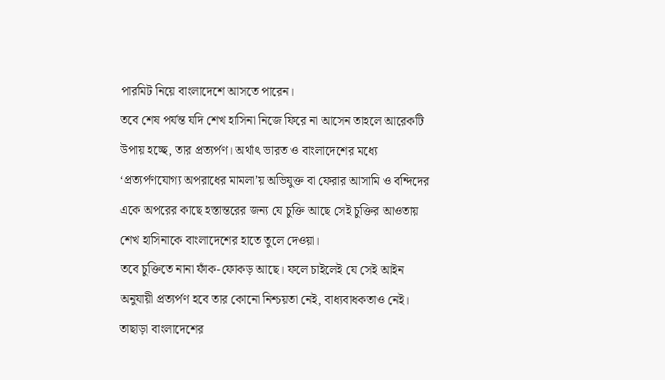পারমিট নিয়ে বাংলাদেশে আসতে পারেন।
তবে শেষ পর্যন্ত যদি শেখ হাসিনা নিজে ফিরে না আসেন তাহলে আরেকটি উপায় হচ্ছে, তার প্রত্যর্পণ। অর্থাৎ ভারত ও বাংলাদেশের মধ্যে ‘প্রত্যর্পণযোগ্য অপরাধের মামলা’য় অভিযুক্ত বা ফেরার আসামি ও বন্দিদের একে অপরের কাছে হস্তান্তরের জন্য যে চুক্তি আছে সেই চুক্তির আওতায় শেখ হাসিনাকে বাংলাদেশের হাতে তুলে দেওয়া।
তবে চুক্তিতে নানা ফাঁক-ফোকড় আছে। ফলে চাইলেই যে সেই আইন অনুযায়ী প্রত্যর্পণ হবে তার কোনো নিশ্চয়তা নেই, বাধ্যবাধকতাও নেই। তাছাড়া বাংলাদেশের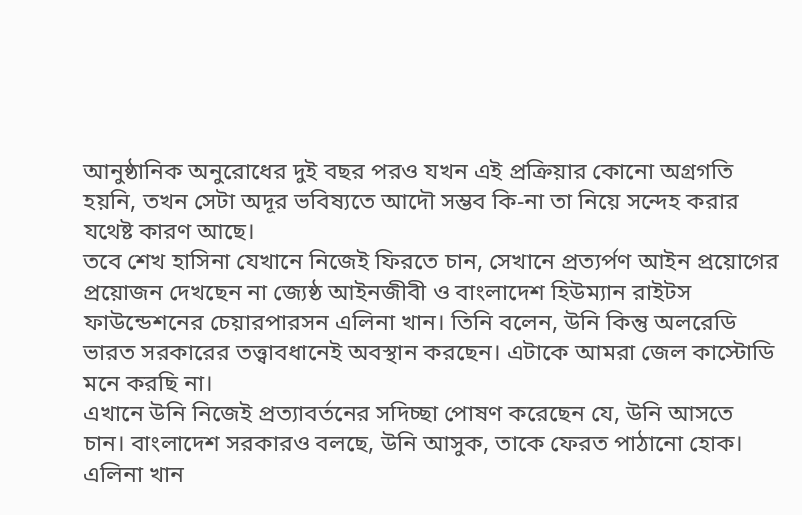আনুষ্ঠানিক অনুরোধের দুই বছর পরও যখন এই প্রক্রিয়ার কোনো অগ্রগতি হয়নি, তখন সেটা অদূর ভবিষ্যতে আদৌ সম্ভব কি-না তা নিয়ে সন্দেহ করার যথেষ্ট কারণ আছে।
তবে শেখ হাসিনা যেখানে নিজেই ফিরতে চান, সেখানে প্রত্যর্পণ আইন প্রয়োগের প্রয়োজন দেখছেন না জ্যেষ্ঠ আইনজীবী ও বাংলাদেশ হিউম্যান রাইটস ফাউন্ডেশনের চেয়ারপারসন এলিনা খান। তিনি বলেন, উনি কিন্তু অলরেডি ভারত সরকারের তত্ত্বাবধানেই অবস্থান করছেন। এটাকে আমরা জেল কাস্টোডি মনে করছি না।
এখানে উনি নিজেই প্রত্যাবর্তনের সদিচ্ছা পোষণ করেছেন যে, উনি আসতে চান। বাংলাদেশ সরকারও বলছে, উনি আসুক, তাকে ফেরত পাঠানো হোক। এলিনা খান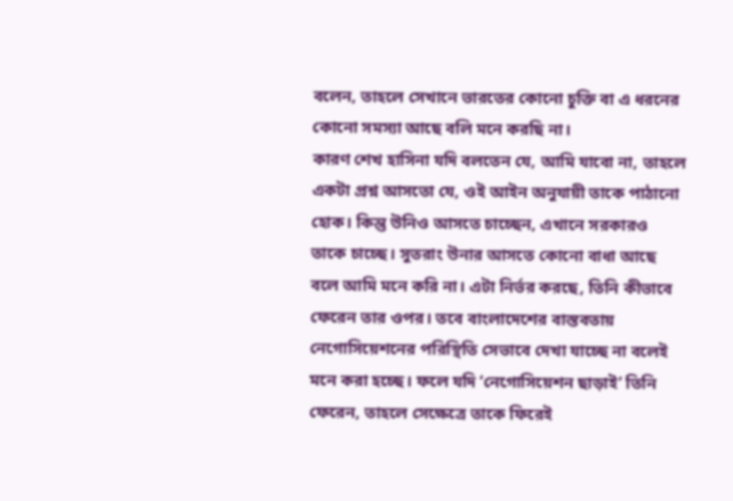বলেন, তাহলে সেখানে ভারতের কোনো চুক্তি বা এ ধরনের কোনো সমস্যা আছে বলি মনে করছি না।
কারণ শেখ হাসিনা যদি বলতেন যে, আমি যাবো না, তাহলে একটা প্রশ্ন আসতো যে, ওই আইন অনুযায়ী তাকে পাঠানো হোক। কিন্তু উনিও আসতে চাচ্ছেন, এখানে সরকারও তাকে চাচ্ছে। সুতরাং উনার আসতে কোনো বাধা আছে বলে আমি মনে করি না। এটা নির্ভর করছে, তিনি কীভাবে ফেরেন তার ওপর। তবে বাংলাদেশের বাস্তবতায় নেগোসিয়েশনের পরিস্থিতি সেভাবে দেখা যাচ্ছে না বলেই মনে করা হচ্ছে। ফলে যদি ‘নেগোসিয়েশন ছাড়াই’ তিনি ফেরেন, তাহলে সেক্ষেত্রে তাকে ফিরেই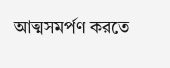আত্মসমর্পণ করতে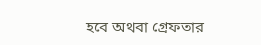হবে অথবা গ্রেফতার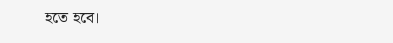হতে হবে।